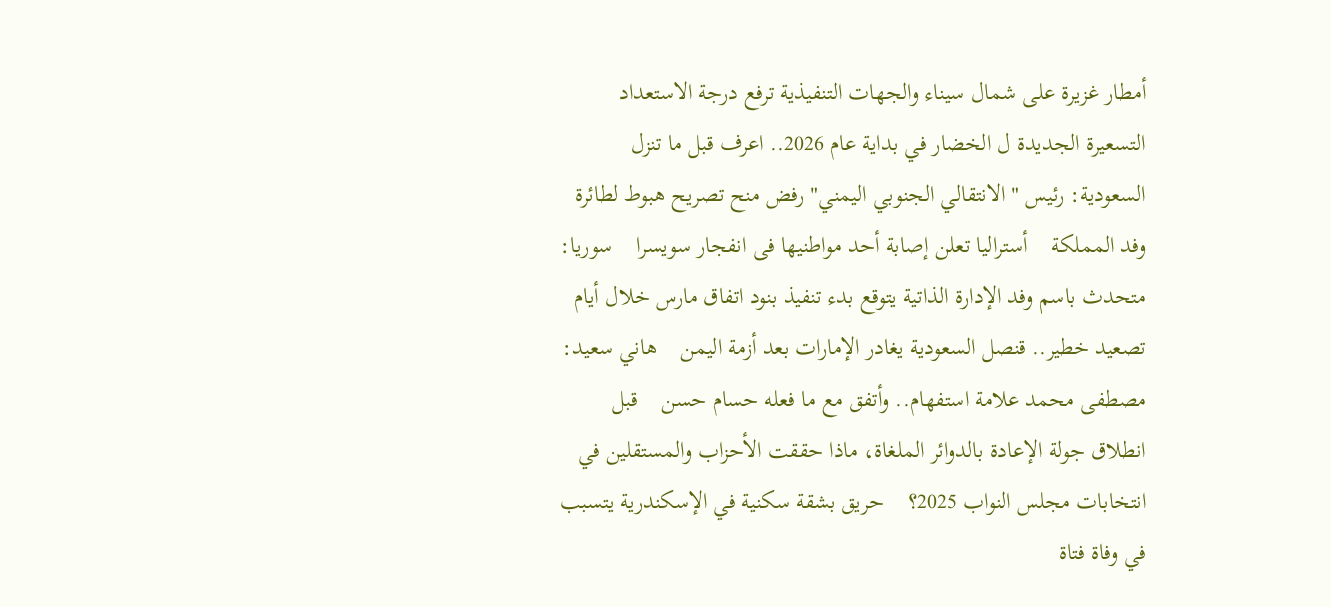أمطار غزيرة على شمال سيناء والجهات التنفيذية ترفع درجة الاستعداد    التسعيرة الجديدة ل الخضار في بداية عام 2026.. اعرف قبل ما تنزل    السعودية: رئيس "الانتقالي الجنوبي اليمني" رفض منح تصريح هبوط لطائرة وفد المملكة    أستراليا تعلن إصابة أحد مواطنيها فى انفجار سويسرا    سوريا: متحدث باسم وفد الإدارة الذاتية يتوقع بدء تنفيذ بنود اتفاق مارس خلال أيام    تصعيد خطير.. قنصل السعودية يغادر الإمارات بعد أزمة اليمن    هاني سعيد: مصطفى محمد علامة استفهام.. وأتفق مع ما فعله حسام حسن    قبل انطلاق جولة الإعادة بالدوائر الملغاة، ماذا حققت الأحزاب والمستقلين في انتخابات مجلس النواب 2025؟    حريق بشقة سكنية في الإسكندرية يتسبب في وفاة فتاة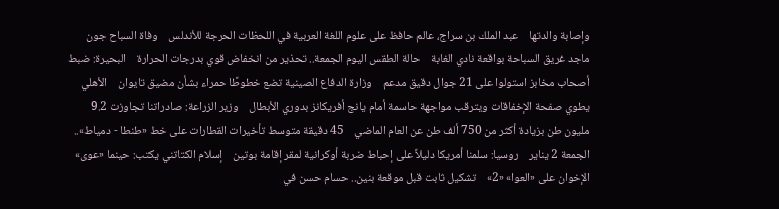وإصابة والدتها    عبد الملك بن سراج، عالم حافظ على علوم اللغة العربية في اللحظات الحرجة للأندلس    وفاة السباح جون ماجد غريق السباحة بواقعة نادي الغابة    حالة الطقس اليوم الجمعة.. تحذير من انخفاض قوي بدرجات الحرارة    البحيرة: ضبط أصحاب مخابز استولوا على 21 جوال دقيق مدعم    وزارة الدفاع الصينية تضع خطوطًا حمراء بشأن مضيق تايوان    الأهلي يطوي صفحة الإخفاقات ويترقب مواجهة حاسمة أمام يانج أفريكانز بدوري الأبطال    وزير الزراعة: صادراتنا تجاوزت 9.2 مليون طن بزيادة أكثر من 750 ألف طن عن العام الماضي    45 دقيقة متوسط تأخيرات القطارات على خط «طنطا - دمياط».. الجمعة 2 يناير    روسيا: سلمنا أمريكا دليلاً على إحباط ضربة أوكرانية لمقر إقامة بوتين    إسلام الكتاتني يكتب: حينما «عوى» الإخوان على «العوا» «2»    تشكيل ثابت قبل موقعة بنين.. حسام حسن في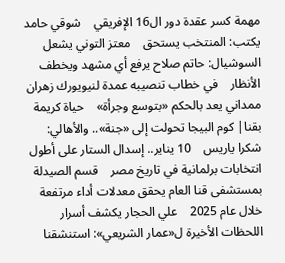مهمة كسر عقدة دور ال16 الإفريقي    شوقي حامد يكتب: المنتخب يستحق    معتز التوني يشعل السوشيال: حاتم صلاح يرفع أي مشهد ويخطف الأنظار    في خطاب تنصيبه عمدة لنيويورك زهران ممداني يعد بالحكم «بتوسع وجرأة»    حياة كريمة بقنا| كوم البيجا تحولت إلى «جنة».. والأهالي: شكرا ياريس    10 يناير.. إسدال الستار على أطول انتخابات برلمانية في تاريخ مصر    قسم الصيدلة بمستشفى قنا العام يحقق معدلات أداء مرتفعة خلال عام 2025    علي الحجار يكشف أسرار اللحظات الأخيرة ل«عمار الشريعي»: استنشقنا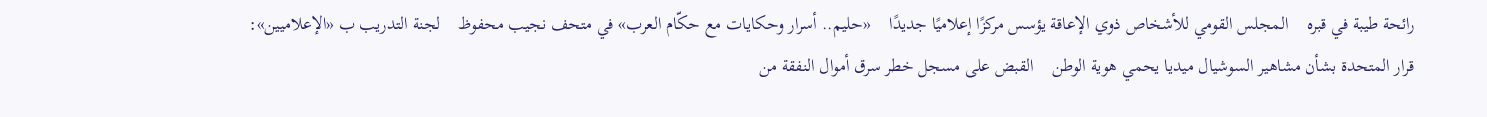رائحة طيبة في قبره    المجلس القومي للأشخاص ذوي الإعاقة يؤسس مركزًا إعلاميًا جديدًا    «حليم.. أسرار وحكايات مع حكّام العرب» في متحف نجيب محفوظ    لجنة التدريب ب «الإعلاميين»: قرار المتحدة بشأن مشاهير السوشيال ميديا يحمي هوية الوطن    القبض على مسجل خطر سرق أموال النفقة من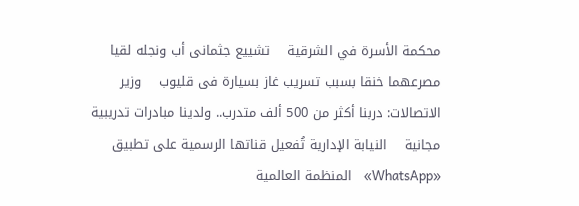محكمة الأسرة في الشرقية    تشييع جثمانى أب ونجله لقيا مصرعهما خنقا بسبب تسريب غاز بسيارة فى قليوب    وزير الاتصالات: دربنا أكثر من 500 ألف متدرب.. ولدينا مبادرات تدريبية مجانية    النيابة الإدارية تُفعيل قناتها الرسمية على تطبيق «WhatsApp»    المنظمة العالمية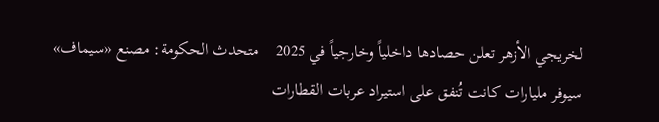لخريجي الأزهر تعلن حصادها داخلياً وخارجياً في 2025    متحدث الحكومة: مصنع «سيماف» سيوفر مليارات كانت تُنفق على استيراد عربات القطارات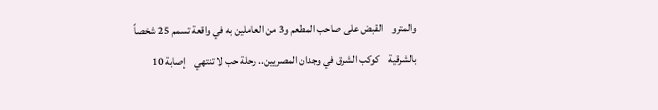والمترو    القبض على صاحب المطعم و3 من العاملين به في واقعة تسمم 25 شخصاً بالشرقية    كوكب الشرق في وجدان المصريين.. رحلة حب لا تنتهي    إصابة 10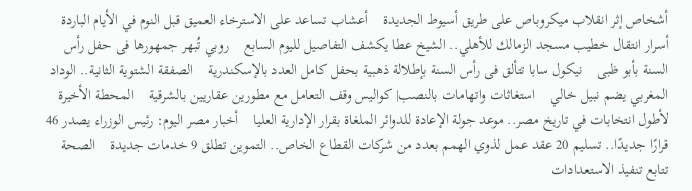أشخاص إثر انقلاب ميكروباص على طريق أسيوط الجديدة    أعشاب تساعد على الاسترخاء العميق قبل النوم في الأيام الباردة    أسرار انتقال خطيب مسجد الزمالك للأهلي.. الشيخ عطا يكشف التفاصيل لليوم السابع    روبي تُبهر جمهورها فى حفل رأس السنة بأبو ظبى    نيكول سابا تتألق فى رأس السنة بإطلالة ذهبية بحفل كامل العدد بالإسكندرية    الصفقة الشتوية الثانية.. الوداد المغربي يضم نبيل خالي    استغاثات واتهامات بالنصب| كواليس وقف التعامل مع مطورين عقاريين بالشرقية    المحطة الأخيرة لأطول انتخابات في تاريخ مصر.. موعد جولة الإعادة للدوائر الملغاة بقرار الإدارية العليا    أخبار مصر اليوم: رئيس الوزراء يصدر 46 قرارًا جديدًا.. تسليم 20 عقد عمل لذوي الهمم بعدد من شركات القطاع الخاص.. التموين تطلق 9 خدمات جديدة    الصحة تتابع تنفيذ الاستعدادات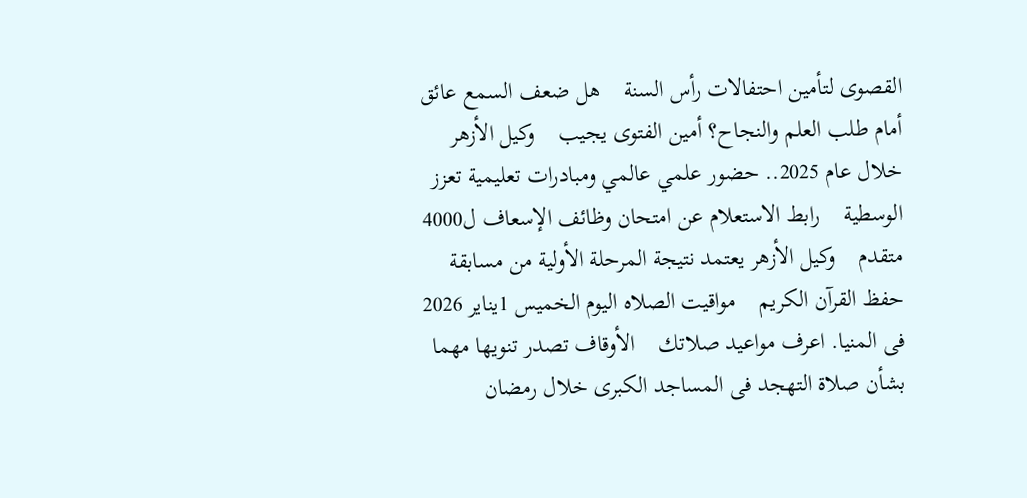القصوى لتأمين احتفالات رأس السنة    هل ضعف السمع عائق أمام طلب العلم والنجاح؟ أمين الفتوى يجيب    وكيل الأزهر خلال عام 2025.. حضور علمي عالمي ومبادرات تعليمية تعزز الوسطية    رابط الاستعلام عن امتحان وظائف الإسعاف ل4000 متقدم    وكيل الأزهر يعتمد نتيجة المرحلة الأولية من مسابقة حفظ القرآن الكريم    مواقيت الصلاه اليوم الخميس 1يناير 2026 فى المنيا. اعرف مواعيد صلاتك    الأوقاف تصدر تنويها مهما بشأن صلاة التهجد فى المساجد الكبرى خلال رمضان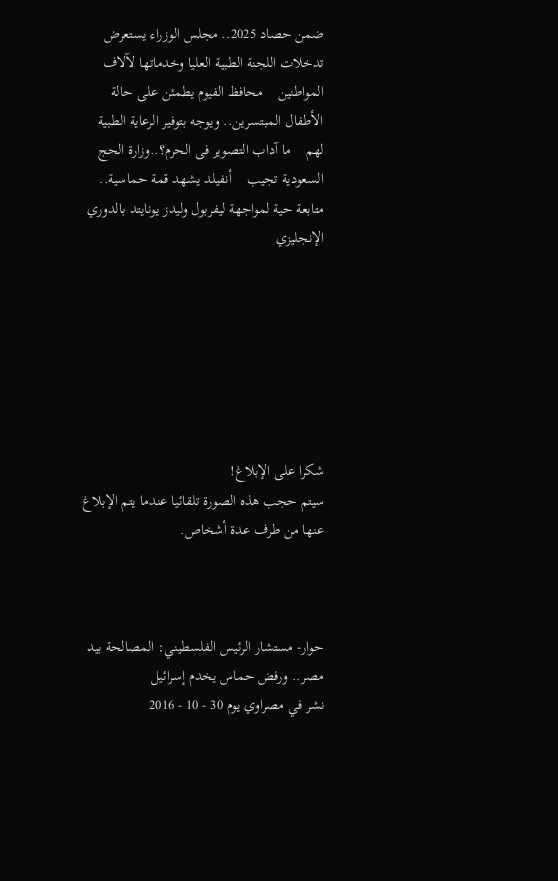ضمن حصاد 2025.. مجلس الوزراء يستعرض تدخلات اللجنة الطبية العليا وخدماتها لآلاف المواطنين    محافظ الفيوم يطمئن على حالة الأطفال المبتسرين.. ويوجه بتوفير الرعاية الطبية لهم    ما آداب التصوير فى الحرم؟..وزارة الحج السعودية تجيب    أنفيلد يشهد قمة حماسية.. متابعة حية لمواجهة ليفربول وليدز يونايتد بالدوري الإنجليزي







شكرا على الإبلاغ!
سيتم حجب هذه الصورة تلقائيا عندما يتم الإبلاغ عنها من طرف عدة أشخاص.



حوار- مستشار الرئيس الفلسطيني: المصالحة بيد مصر.. ورفض حماس يخدم إسرائيل
نشر في مصراوي يوم 30 - 10 - 2016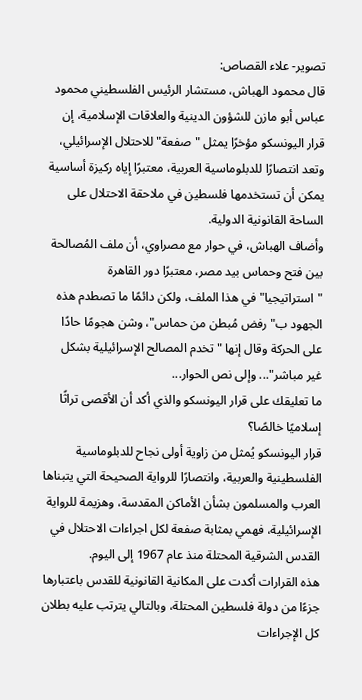تصوير- علاء القصاص:
قال محمود الهباش، مستشار الرئيس الفلسطيني محمود عباس أبو مازن للشؤون الدينية والعلاقات الإسلامية، إن قرار اليونسكو مؤخرًا يمثل "صفعة" للاحتلال الإسرائيلي، وتعد انتصارًا للدبلوماسية العربية، معتبرًا إياه ركيزة أساسية يمكن أن تستخدمها فلسطين في ملاحقة الاحتلال على الساحة القانونية الدولية.
وأضاف الهباش، في حوار مع مصراوي، أن ملف المُصالحة بين فتح وحماس بيد مصر، معتبرًا دور القاهرة "استراتيجيا" في هذا الملف، ولكن دائمًا ما تصطدم هذه الجهود ب"رفض مُبطن من حماس"، وشن هجومًا حادًا على الحركة وقال إنها "تخدم المصالح الإسرائيلية بشكل غير مباشر"... وإلى نص الحوار...
ما تعليقك على قرار اليونسكو والذي أكد أن الأقصى تراثًا إسلاميًا خالصًا؟
قرار اليونسكو يُمثل من زاوية أولى نجاح للدبلوماسية الفلسطينية والعربية، وانتصارًا للرواية الصحيحة التي يتبناها العرب والمسلمون بشأن الأماكن المقدسة، وهزيمة للرواية الإسرائيلية، فهمي بمثابة صفعة لكل اجراءات الاحتلال في القدس الشرقية المحتلة منذ عام 1967 إلى اليوم.
هذه القرارات أكدت على المكانية القانونية للقدس باعتبارها جزءًا من دولة فلسطين المحتلة، وبالتالي يترتب عليه بطلان كل الإجراءات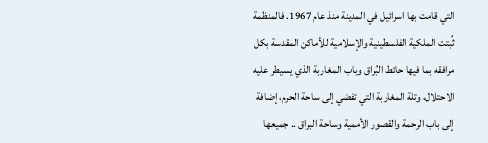التي قامت بها اسرائيل في المدينة منذ عام 1967. فالمنظمة ثُبتت الملكية الفلسطينية والإسلامية للأماكن المقدسة بكل مرافقه بما فيها حائط البُراق وباب المغاربة الذي يسيطر عليه الاحتلال، وتلة المغاربة التي تفضي إلى ساحة الحرم، إضافة إلى باب الرحمة والقصور الأممية وساحة البراق .. جميعها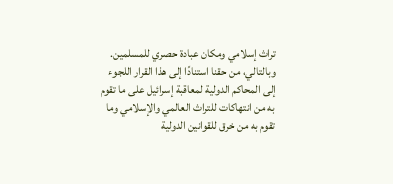تراث إسلامي ومكان عبادة حصري للمسلمين.
وبالتالي، من حقنا استنادًا إلى هذا القرار اللجوء إلى المحاكم الدولية لمعاقبة إسرائيل على ما تقوم به من انتهاكات للتراث العالمي والإسلامي وما تقوم به من خرق للقوانين الدولية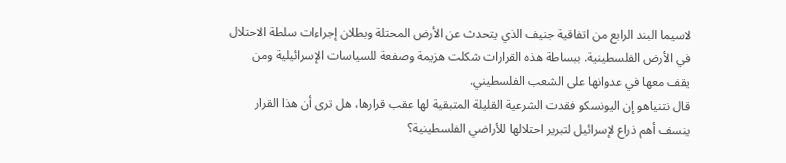لاسيما البند الرابع من اتفاقية جنيف الذي يتحدث عن الأرض المحتلة وبطلان إجراءات سلطة الاحتلال في الأرض الفلسطينية. ببساطة هذه القرارات شكلت هزيمة وصفعة للسياسات الإسرائيلية ومن يقف معها في عدوانها على الشعب الفلسطيني.
قال نتنياهو إن اليونسكو فقدت الشرعية القليلة المتبقية لها عقب قرارها، هل ترى أن هذا القرار ينسف أهم ذراع لإسرائيل لتبرير احتلالها للأراضي الفلسطينية؟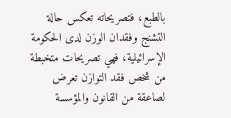بالطبع، فتصريحاته تعكس حالة التشنج وفقدان الوزن لدى الحكومة الإسرائيلية، فهي تصريحات متخبطة من شخص فقد التوازن تعرض لصاعقة من القانون والمؤسسة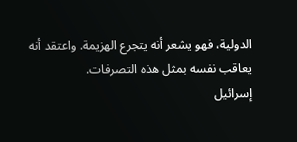الدولية، فهو يشعر أنه يتجرع الهزيمة. واعتقد أنه يعاقب نفسه بمثل هذه التصرفات.
إسرائيل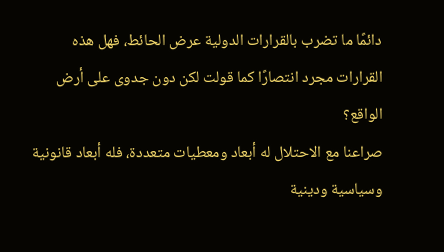دائمًا ما تضرب بالقرارات الدولية عرض الحائط، فهل هذه القرارات مجرد انتصارًا كما قولت لكن دون جدوى على أرض الواقع؟
صراعنا مع الاحتلال له أبعاد ومعطيات متعددة، فله أبعاد قانونية وسياسية ودينية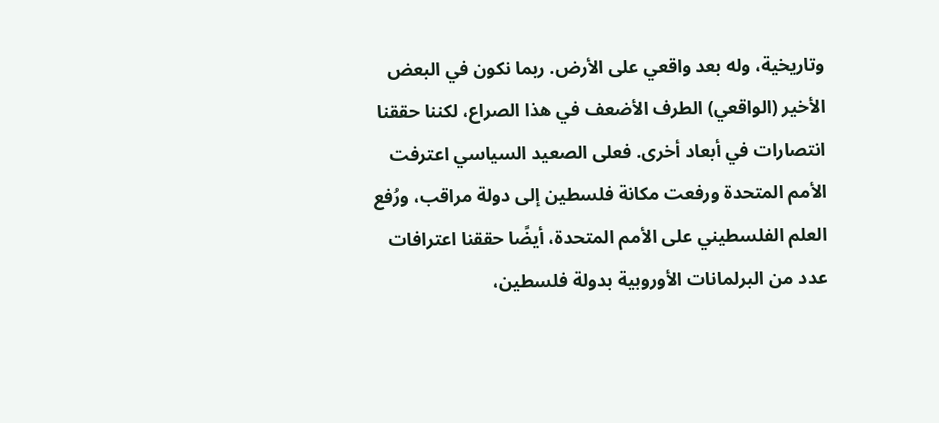وتاريخية، وله بعد واقعي على الأرض. ربما نكون في البعض الأخير (الواقعي) الطرف الأضعف في هذا الصراع، لكننا حققنا انتصارات في أبعاد أخرى. فعلى الصعيد السياسي اعترفت الأمم المتحدة ورفعت مكانة فلسطين إلى دولة مراقب، ورُفع العلم الفلسطيني على الأمم المتحدة، أيضًا حققنا اعترافات عدد من البرلمانات الأوروبية بدولة فلسطين،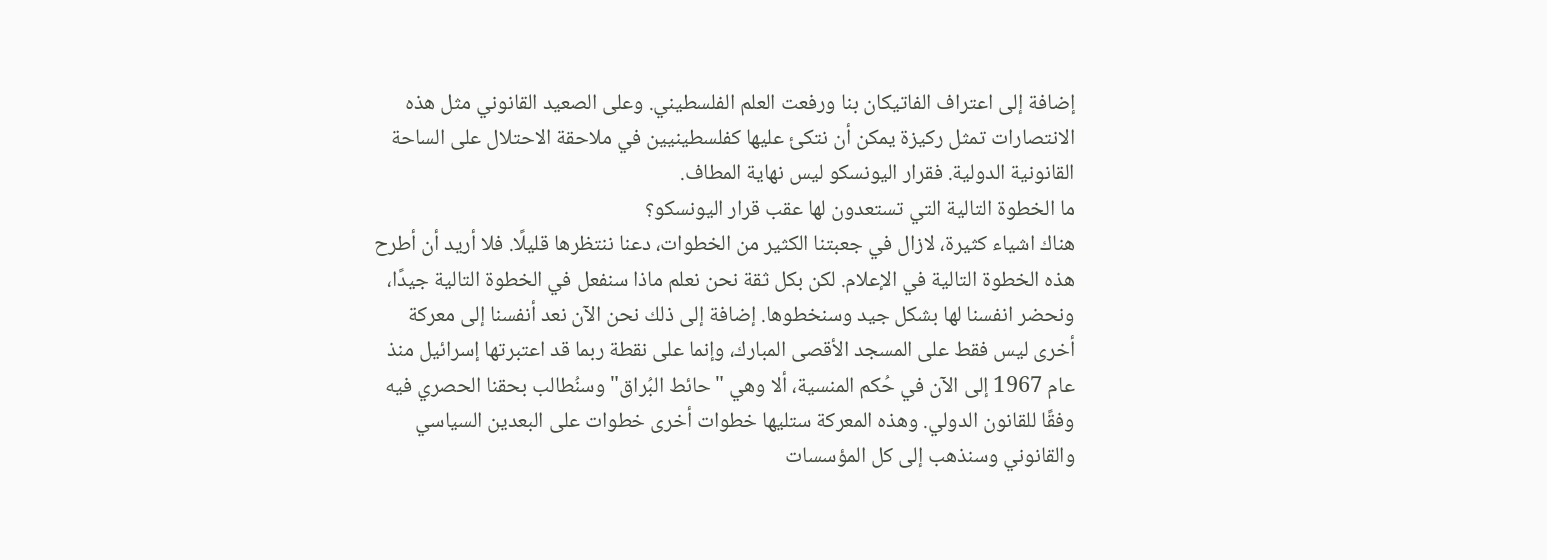إضافة إلى اعتراف الفاتيكان بنا ورفعت العلم الفلسطيني. وعلى الصعيد القانوني مثل هذه الانتصارات تمثل ركيزة يمكن أن نتكئ عليها كفلسطينيين في ملاحقة الاحتلال على الساحة القانونية الدولية. فقرار اليونسكو ليس نهاية المطاف.
ما الخطوة التالية التي تستعدون لها عقب قرار اليونسكو؟
هناك اشياء كثيرة، لازال في جعبتنا الكثير من الخطوات، دعنا ننتظرها قليلًا. فلا أريد أن أطرح هذه الخطوة التالية في الإعلام. لكن بكل ثقة نحن نعلم ماذا سنفعل في الخطوة التالية جيدًا، ونحضر انفسنا لها بشكل جيد وسنخطوها. إضافة إلى ذلك نحن الآن نعد أنفسنا إلى معركة أخرى ليس فقط على المسجد الأقصى المبارك، وإنما على نقطة ربما قد اعتبرتها إسرائيل منذ عام 1967 إلى الآن في حُكم المنسية، ألا وهي "حائط البُراق" وسنُطالب بحقنا الحصري فيه وفقًا للقانون الدولي. وهذه المعركة ستليها خطوات أخرى خطوات على البعدين السياسي والقانوني وسنذهب إلى كل المؤسسات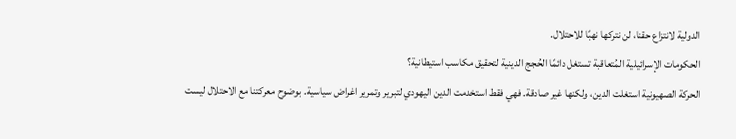الدولية لانتزاع حقنا، لن نتركها نهبًا للاحتلال.
الحكومات الإسرائيلية المُتعاقبة تستغل دائمًا الحُجج الدينية لتحقيق مكاسب استيطانية؟
الحركة الصهيونية استغلت الدين، ولكنها غير صادقة. فهي فقط استخدمت الدين اليهودي لتبرير وتمرير اغراض سياسية. بوضوح معركتنا مع الاحتلال ليست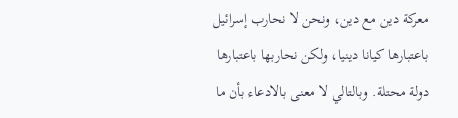معركة دين مع دين، ونحن لا نحارب إسرائيل باعتبارها كيانا دينيا، ولكن نحاربها باعتبارها دولة محتلة. وبالتالي لا معنى بالادعاء بأن ما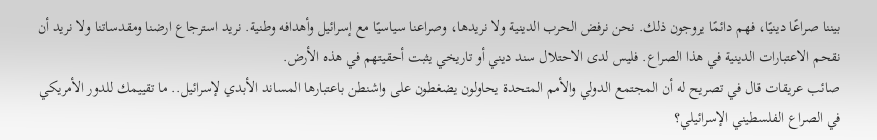بيننا صراعًا دينيًا، فهم دائمًا يروجون ذلك. نحن نرفض الحرب الدينية ولا نريدها، وصراعنا سياسيًا مع إسرائيل وأهدافه وطنية. نريد استرجاع ارضنا ومقدساتنا ولا نريد أن نقحم الاعتبارات الدينية في هذا الصراع. فليس لدى الاحتلال سند ديني أو تاريخي يثبت أحقيتهم في هذه الأرض.
صائب عريقات قال في تصريح له أن المجتمع الدولي والأمم المتحدة يحاولون يضغطون على واشنطن باعتبارها المساند الأبدي لإسرائيل.. ما تقييمك للدور الأمريكي في الصراع الفلسطيني الإسرائيلي؟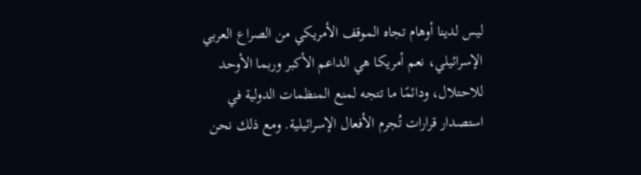ليس لدينا أوهام تجاه الموقف الأمريكي من الصراع العربي الإسرائيلي، نعم أمريكا هي الداعم الأكبر وربما الأوحد للاحتلال، ودائمًا ما تتجه لمنع المنظمات الدولية في استصدار قرارات تُجرم الأفعال الإسرائيلية. ومع ذلك نحن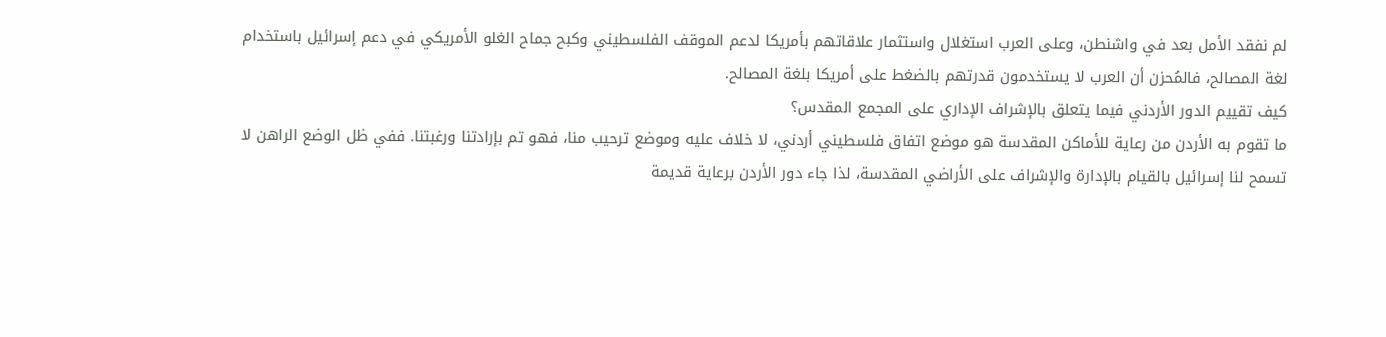لم نفقد الأمل بعد في واشنطن، وعلى العرب استغلال واستثمار علاقاتهم بأمريكا لدعم الموقف الفلسطيني وكبح جماح الغلو الأمريكي في دعم إسرائيل باستخدام لغة المصالح، فالمُحزن أن العرب لا يستخدمون قدرتهم بالضغط على أمريكا بلغة المصالح.
كيف تقييم الدور الأردني فيما يتعلق بالإشراف الإداري على المجمع المقدس؟
ما تقوم به الأردن من رعاية للأماكن المقدسة هو موضع اتفاق فلسطيني أردني، لا خلاف عليه وموضع ترحيب منا، فهو تم بإرادتنا ورغبتنا. ففي ظل الوضع الراهن لا تسمح لنا إسرائيل بالقيام بالإدارة والإشراف على الأراضي المقدسة، لذا جاء دور الأردن برعاية قديمة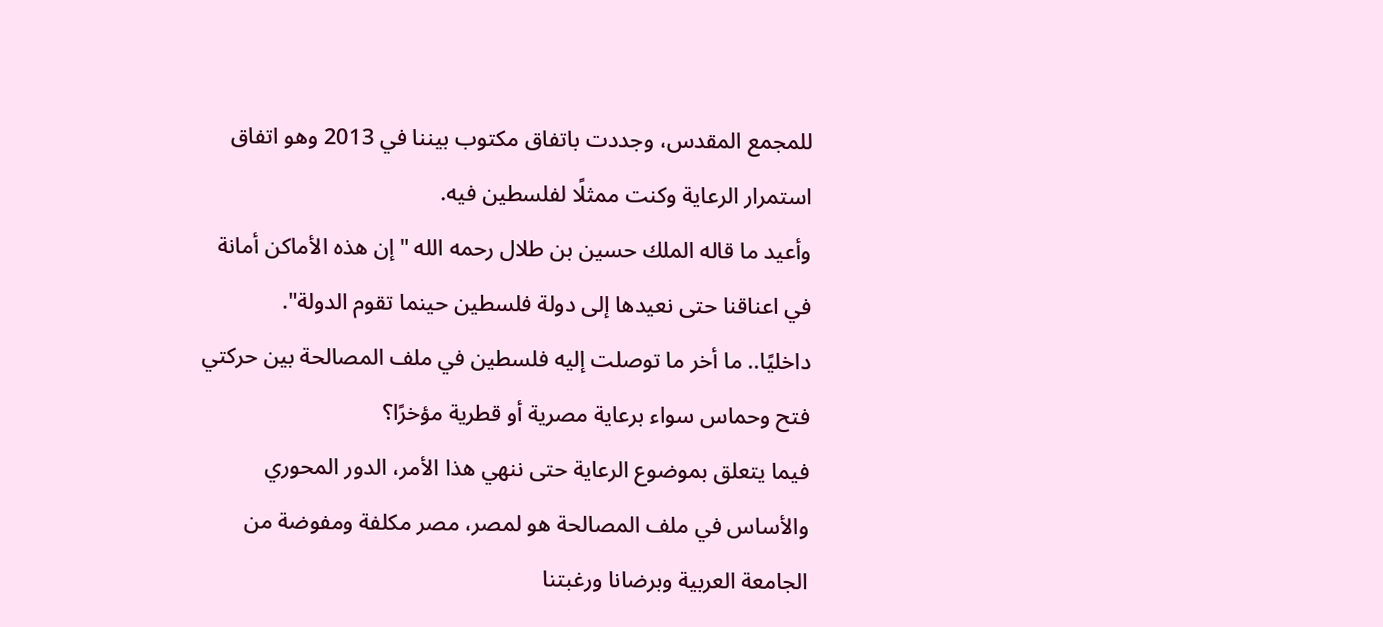للمجمع المقدس، وجددت باتفاق مكتوب بيننا في 2013 وهو اتفاق استمرار الرعاية وكنت ممثلًا لفلسطين فيه.
وأعيد ما قاله الملك حسين بن طلال رحمه الله "إن هذه الأماكن أمانة في اعناقنا حتى نعيدها إلى دولة فلسطين حينما تقوم الدولة".
داخليًا.. ما أخر ما توصلت إليه فلسطين في ملف المصالحة بين حركتي فتح وحماس سواء برعاية مصرية أو قطرية مؤخرًا؟
فيما يتعلق بموضوع الرعاية حتى ننهي هذا الأمر، الدور المحوري والأساس في ملف المصالحة هو لمصر، مصر مكلفة ومفوضة من الجامعة العربية وبرضانا ورغبتنا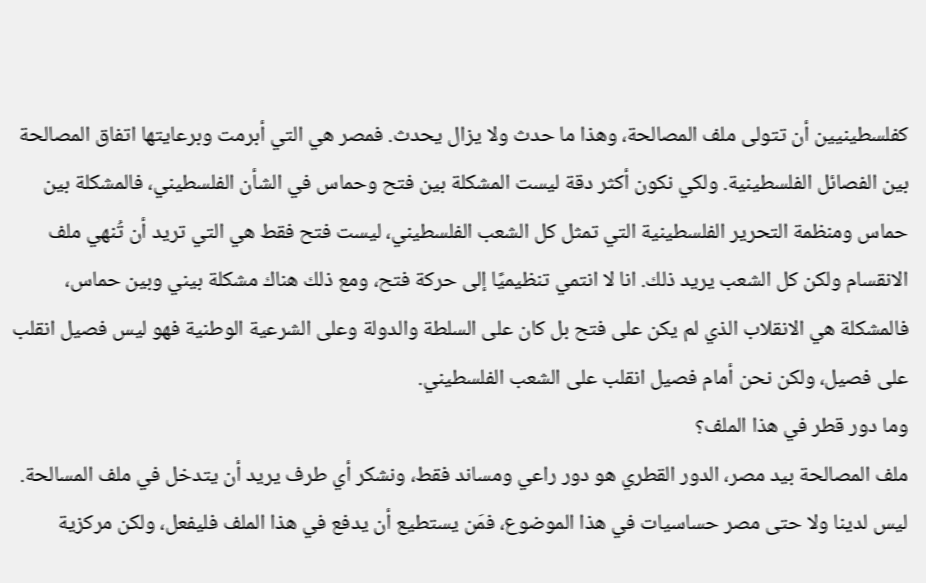كفلسطينيين أن تتولى ملف المصالحة، وهذا ما حدث ولا يزال يحدث. فمصر هي التي أبرمت وبرعايتها اتفاق المصالحة بين الفصائل الفلسطينية. ولكي نكون أكثر دقة ليست المشكلة بين فتح وحماس في الشأن الفلسطيني، فالمشكلة بين حماس ومنظمة التحرير الفلسطينية التي تمثل كل الشعب الفلسطيني، ليست فتح فقط هي التي تريد أن تُنهي ملف الانقسام ولكن كل الشعب يريد ذلك. انا لا انتمي تنظيميًا إلى حركة فتح، ومع ذلك هناك مشكلة بيني وبين حماس، فالمشكلة هي الانقلاب الذي لم يكن على فتح بل كان على السلطة والدولة وعلى الشرعية الوطنية فهو ليس فصيل انقلب على فصيل، ولكن نحن أمام فصيل انقلب على الشعب الفلسطيني.
وما دور قطر في هذا الملف؟
ملف المصالحة بيد مصر، الدور القطري هو دور راعي ومساند فقط، ونشكر أي طرف يريد أن يتدخل في ملف المسالحة. ليس لدينا ولا حتى مصر حساسيات في هذا الموضوع، فمَن يستطيع أن يدفع في هذا الملف فليفعل، ولكن مركزية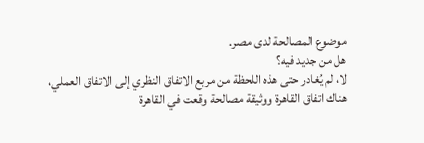موضوع المصالحة لدى مصر.
هل من جديد فيه؟
لا، لم يُغادر حتى هذه اللحظة من مربع الاتفاق النظري إلى الاتفاق العملي، هناك اتفاق القاهرة ووثيقة مصالحة وقعت في القاهرة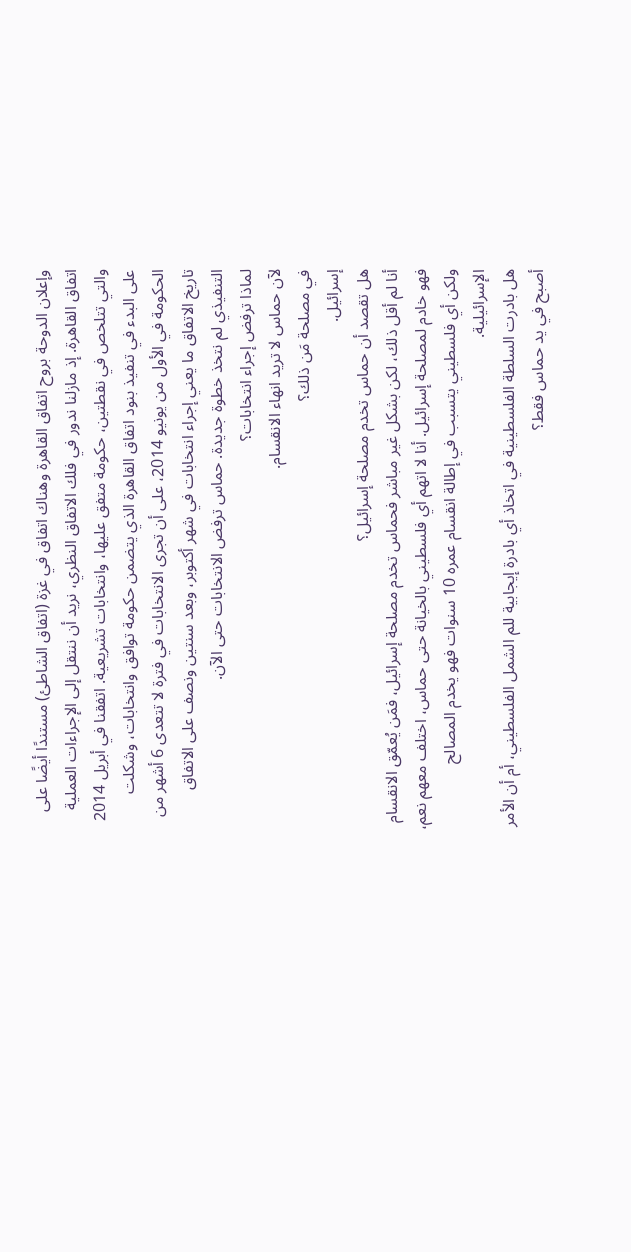وإعلان الدوحة بروح اتفاق القاهرة وهناك اتفاق في غزة (اتفاق الشاطئ) مستندًا أيضًا على اتفاق القاهرة. إذ مازلنا ندور في فلك الاتفاق النظري، نريد أن ننتقل إلى الإجراءات العملية والتي تتلخص في نقطتين، حكومة متفق عليها، وانتخابات تشريعية. اتفقنا في أبريل 2014 على البدء في تنفيذ بنود اتفاق القاهرة الذي يتضمن حكومة توافق وانتخابات، وشكلت الحكومة في الأول من يونيو 2014، على أن تجرى الانتخابات في فترة لا تتعدى 6 أشهر من تاريخ الاتفاق ما يعني إجراء انتخابات في شهر أكتوبر، وبعد سنتين ونصف على الاتفاق التنفيذي لم نتخذ خطوة جديدة. حماس ترفض الانتخابات حتى الآن.
لماذا ترفض إجراء انتخابات؟
لآن حماس لا تريد انهاء الانقسام.
في مصلحة مَن ذلك؟
إسرائيل.
هل تقصد أن حماس تخدم مصلحة إسرائيل؟
أنا لم أقل ذلك، لكن بشكل غير مباشر فحماس تخدم مصلحة إسرائيل، فمَن يُعمّق الانقسام فهو خادم لمصلحة إسرائيل. أنا لا اتهم أي فلسطيني بالخيانة حتى حماس، اختلف معهم نعم، ولكن أي فلسطيني يتسبب في إطالة انقسام عمره 10 سنوات فهو يخدم المصالح الإسرائيلية.
هل بادرت السلطة الفلسطينية في اتخاذ أي بادرة إيجابية للم الشمل الفلسطيني، أم أن الأمر أصبح في يد حماس فقط؟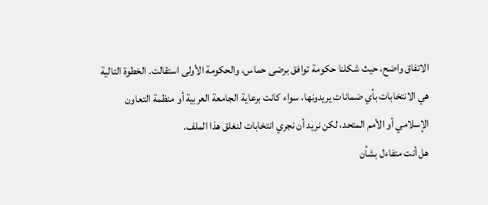الاتفاق واضح، حيث شكلنا حكومة توافق برضى حماس، والحكومة الأولى استقالت. الخطوة التالية هي الانتخابات بأي ضمانات يريدونها، سواء كانت برعاية الجامعة العربية أو منظمة التعاون الإسلامي أو الأمم المتحد، لكن نريد أن نجري انتخابات لنغلق هذا الملف.
هل أنت متفاءل بشأن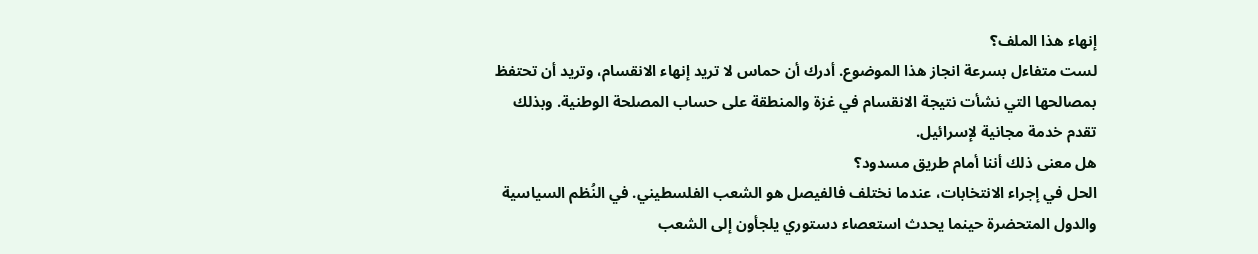إنهاء هذا الملف؟
لست متفاءل بسرعة انجاز هذا الموضوع. أدرك أن حماس لا تريد إنهاء الانقسام، وتريد أن تحتفظ بمصالحها التي نشأت نتيجة الانقسام في غزة والمنطقة على حساب المصلحة الوطنية. وبذلك تقدم خدمة مجانية لإسرائيل.
هل معنى ذلك أننا أمام طريق مسدود؟
الحل في إجراء الانتخابات، عندما نختلف فالفيصل هو الشعب الفلسطيني. في النُظم السياسية والدول المتحضرة حينما يحدث استعصاء دستوري يلجأون إلى الشعب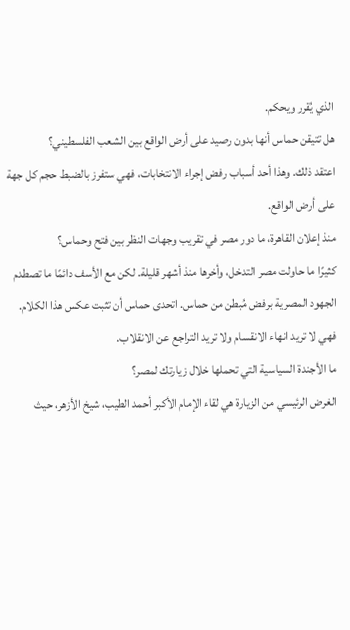الذي يُقرر ويحكم.
هل تتيقن حماس أنها بدون رصيد على أرض الواقع بين الشعب الفلسطيني؟
اعتقد ذلك. وهذا أحد أسباب رفض إجراء الانتخابات، فهي ستفرز بالضبط حجم كل جهة على أرض الواقع.
منذ إعلان القاهرة، ما دور مصر في تقريب وجهات النظر بين فتح وحماس؟
كثيرًا ما حاولت مصر التدخل، وأخرها منذ أشهر قليلة. لكن مع الأسف دائمًا ما تصطدم الجهود المصرية برفض مُبطن من حماس. اتحدى حماس أن تثبت عكس هذا الكلام. فهي لا تريد انهاء الانقسام ولا تريد التراجع عن الانقلاب.
ما الأجندة السياسية التي تحملها خلال زيارتك لمصر؟
الغرض الرئيسي من الزيارة هي لقاء الإمام الأكبر أحمد الطيب، شيخ الأزهر، حيث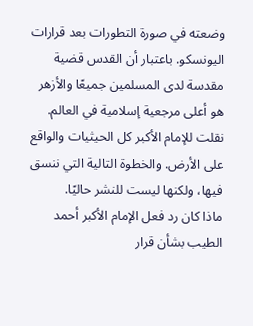وضعته في صورة التطورات بعد قرارات اليونسكو. باعتبار أن القدس قضية مقدسة لدى المسلمين جميعًا والأزهر هو أعلى مرجعية إسلامية في العالم. نقلت للإمام الأكبر كل الحيثيات والواقع على الأرض. والخطوة التالية التي ننسق فيها، ولكنها ليست للنشر حاليًا.
ماذا كان رد فعل الإمام الأكبر أحمد الطيب بشأن قرار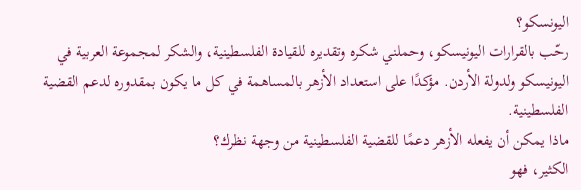اليونسكو؟
رحّب بالقرارات اليونيسكو، وحملني شكره وتقديره للقيادة الفلسطينية، والشكر لمجموعة العربية في اليونيسكو ولدولة الأردن. مؤكدًا على استعداد الأزهر بالمساهمة في كل ما يكون بمقدوره لدعم القضية الفلسطينية.
ماذا يمكن أن يفعله الأزهر دعمًا للقضية الفلسطينية من وجهة نظرك؟
الكثير، فهو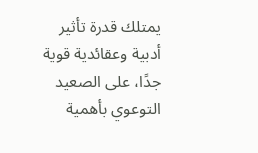يمتلك قدرة تأثير أدبية وعقائدية قوية جدًا، على الصعيد التوعوي بأهمية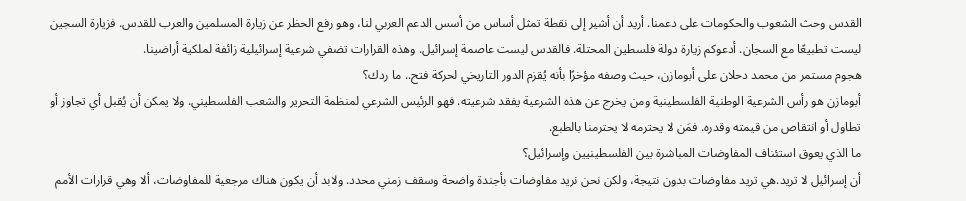القدس وحث الشعوب والحكومات على دعمنا. أريد أن أشير إلى نقطة تمثل أساس من أسس الدعم العربي لنا، وهو رفع الحظر عن زيارة المسلمين والعرب للقدس. فزيارة السجين ليست تطبيعًا مع السجان. أدعوكم زيارة دولة فلسطين المحتلة. فالقدس ليست عاصمة إسرائيل. وهذه القرارات تضفي شرعية إسرائيلية زائفة لملكية أراضينا.
هجوم مستمر من محمد دحلان على أبومازن، حيث وصفه مؤخرًا بأنه يُقزم الدور التاريخي لحركة فتح.. ما ردك؟
أبومازن هو رأس الشرعية الوطنية الفلسطينية ومن يخرج عن هذه الشرعية يفقد شرعيته. فهو الرئيس الشرعي لمنظمة التحرير والشعب الفلسطيني. ولا يمكن أن يُقبل أي تجاوز أو تطاول أو انتقاص من قيمته وقدره. فمَن لا يحترمه لا يحترمنا بالطبع.
ما الذي يعوق استئناف المفاوضات المباشرة بين الفلسطينيين وإسرائيل؟
أن إسرائيل لا تريد.هي تريد مفاوضات بدون نتيجة، ولكن نحن نريد مفاوضات بأجندة واضحة وسقف زمني محدد. ولابد أن يكون هناك مرجعية للمفاوضات، ألا وهي قرارات الأمم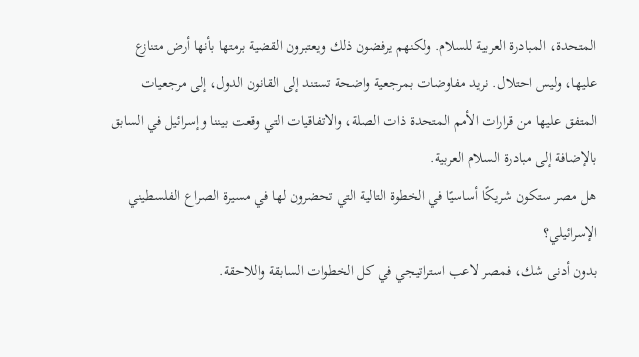المتحدة، المبادرة العربية للسلام. ولكنهم يرفضون ذلك ويعتبرون القضية برمتها بأنها أرض متنازع عليها، وليس احتلال. نريد مفاوضات بمرجعية واضحة تستند إلى القانون الدول، إلى مرجعيات المتفق عليها من قرارات الأمم المتحدة ذات الصلة، والاتفاقيات التي وقعت بيننا وإسرائيل في السابق بالإضافة إلى مبادرة السلام العربية.
هل مصر ستكون شريكًا أساسيًا في الخطوة التالية التي تحضرون لها في مسيرة الصراع الفلسطيني الإسرائيلي؟
بدون أدنى شك، فمصر لاعب استراتيجي في كل الخطوات السابقة واللاحقة.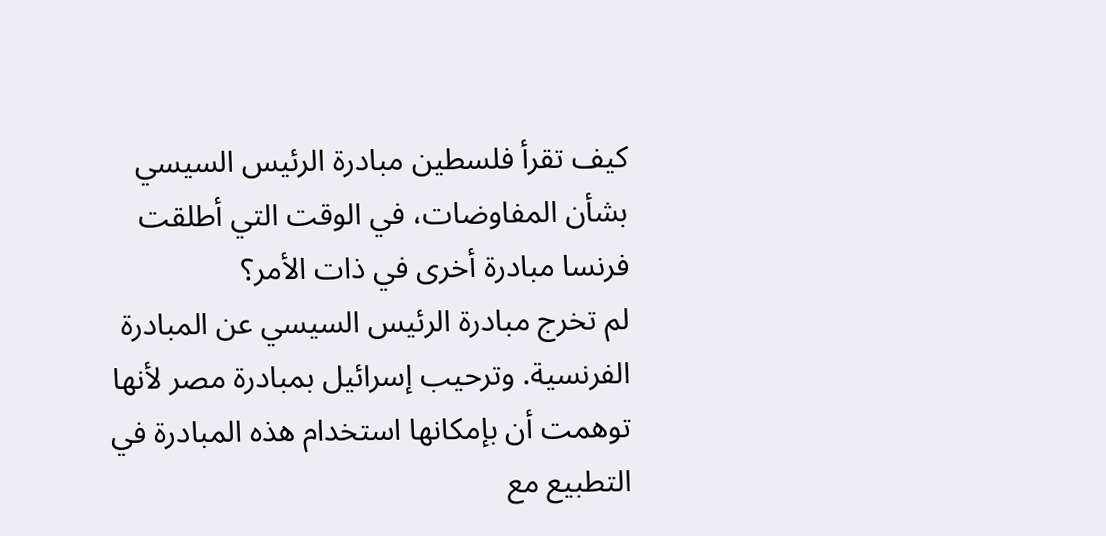كيف تقرأ فلسطين مبادرة الرئيس السيسي بشأن المفاوضات، في الوقت التي أطلقت فرنسا مبادرة أخرى في ذات الأمر؟
لم تخرج مبادرة الرئيس السيسي عن المبادرة الفرنسية. وترحيب إسرائيل بمبادرة مصر لأنها توهمت أن بإمكانها استخدام هذه المبادرة في التطبيع مع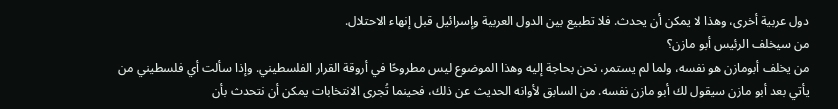دول عربية أخرى، وهذا لا يمكن أن يحدث. فلا تطبيع بين الدول العربية وإسرائيل قبل إنهاء الاحتلال.
من سيخلف الرئيس أبو مازن؟
من يخلف أبومازن هو نفسه، ولما لم يستمر، نحن بحاجة إليه وهذا الموضوع ليس مطروحًا في أروقة القرار الفلسطيني. وإذا سألت أي فلسطيني من يأتي بعد أبو مازن سيقول لك أبو مازن نفسه. من السابق لأوانه الحديث عن ذلك، فحينما تُجرى الانتخابات يمكن أن نتحدث بأن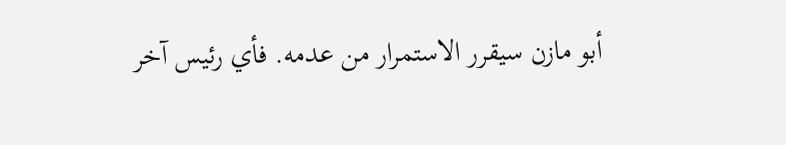أبو مازن سيقرر الاستمرار من عدمه. فأي رئيس آخر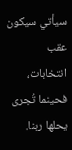سيأتي سيكون عقب انتخابات، فحينما تُجرى يحلها ربنا.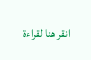انقر هنا لقراءة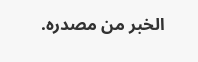الخبر من مصدره.